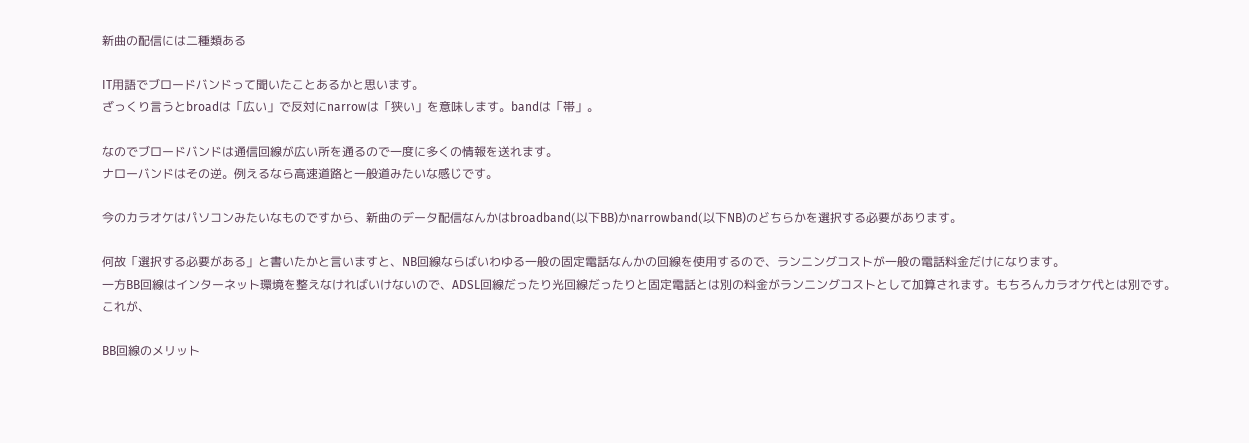新曲の配信には二種類ある

IT用語でブロードバンドって聞いたことあるかと思います。
ざっくり言うとbroadは「広い」で反対にnarrowは「狭い」を意味します。bandは「帯」。

なのでブロードバンドは通信回線が広い所を通るので一度に多くの情報を送れます。
ナローバンドはその逆。例えるなら高速道路と一般道みたいな感じです。

今のカラオケはパソコンみたいなものですから、新曲のデータ配信なんかはbroadband(以下BB)かnarrowband(以下NB)のどちらかを選択する必要があります。

何故「選択する必要がある」と書いたかと言いますと、NB回線ならばいわゆる一般の固定電話なんかの回線を使用するので、ランニングコストが一般の電話料金だけになります。
一方BB回線はインターネット環境を整えなければいけないので、ADSL回線だったり光回線だったりと固定電話とは別の料金がランニングコストとして加算されます。もちろんカラオケ代とは別です。
これが、

BB回線のメリット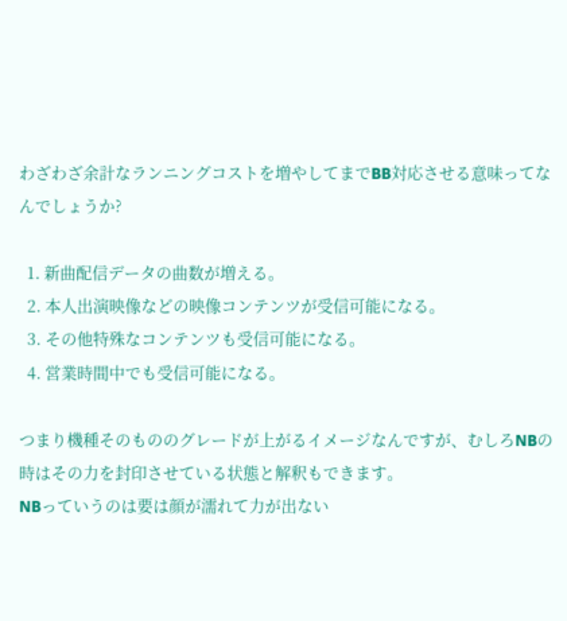わざわざ余計なランニングコストを増やしてまでBB対応させる意味ってなんでしょうか?

  1. 新曲配信データの曲数が増える。
  2. 本人出演映像などの映像コンテンツが受信可能になる。
  3. その他特殊なコンテンツも受信可能になる。
  4. 営業時間中でも受信可能になる。

つまり機種そのもののグレードが上がるイメージなんですが、むしろNBの時はその力を封印させている状態と解釈もできます。
NBっていうのは要は顔が濡れて力が出ない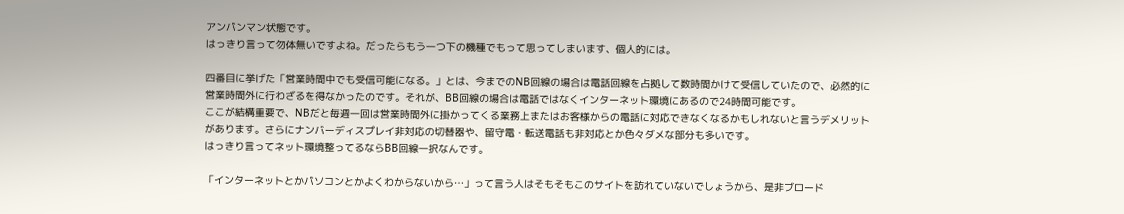アンパンマン状態です。
はっきり言って勿体無いですよね。だったらもう一つ下の機種でもって思ってしまいます、個人的には。

四番目に挙げた「営業時間中でも受信可能になる。」とは、今までのNB回線の場合は電話回線を占拠して数時間かけて受信していたので、必然的に営業時間外に行わざるを得なかったのです。それが、BB回線の場合は電話ではなくインターネット環境にあるので24時間可能です。
ここが結構重要で、NBだと毎週一回は営業時間外に掛かってくる業務上またはお客様からの電話に対応できなくなるかもしれないと言うデメリットがあります。さらにナンバーディスプレイ非対応の切替器や、留守電・転送電話も非対応とか色々ダメな部分も多いです。
はっきり言ってネット環境整ってるならBB回線一択なんです。

「インターネットとかパソコンとかよくわからないから…」って言う人はそもそもこのサイトを訪れていないでしょうから、是非ブロード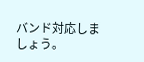バンド対応しましょう。